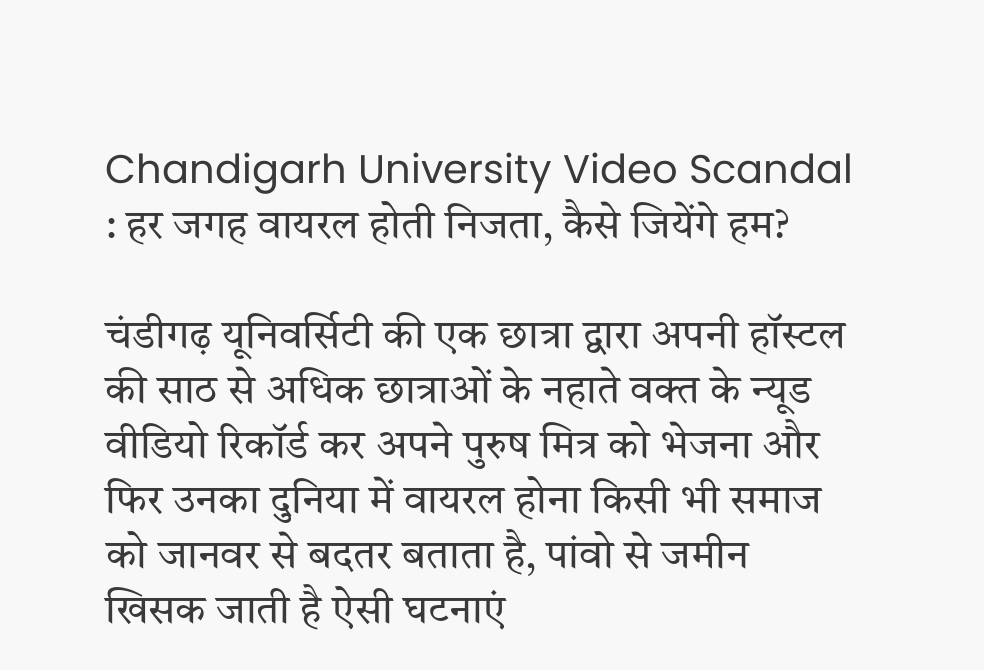Chandigarh University Video Scandal : हर जगह वायरल होती निजता, कैसे जियेंगे हम?

चंडीगढ़ यूनिवर्सिटी की एक छात्रा द्वारा अपनी हॉस्टल की साठ से अधिक छात्राओं के नहाते वक्त के न्यूड वीडियो रिकॉर्ड कर अपने पुरुष मित्र को भेजना और फिर उनका दुनिया में वायरल होना किसी भी समाज को जानवर से बदतर बताता है, पांवो से जमीन खिसक जाती है ऐसी घटनाएं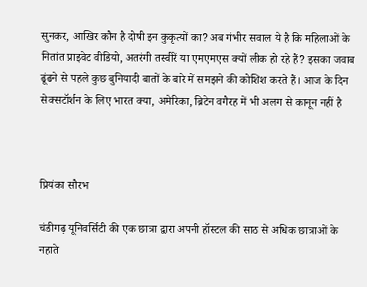सुनकर, आखिर कौन है दोषी इन कुकृत्यों का? अब गंभीर सवाल ये है कि महिलाओं के नितांत प्राइवेट वीडियो, अतरंगी तस्वीरें या एमएमएस क्यों लीक हो रहे हैं? इसका जवाब ढूंढने से पहले कुछ बुनियादी बातों के बारे में समझने की कोशिश करते हैं। आज के दिन सेक्सटॉर्शन के लिए भारत क्या, अमेरिका, ब्रिटेन वगैरह में भी अलग से कानून नहीं है



प्रियंका सौरभ

चंडीगढ़ यूनिवर्सिटी की एक छात्रा द्वारा अपनी हॉस्टल की साठ से अधिक छात्राओं के नहाते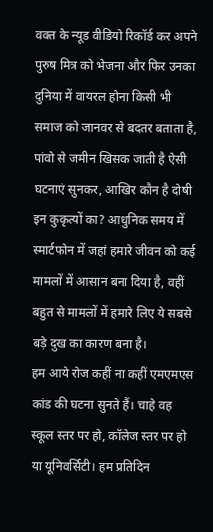वक्त के न्यूड वीडियो रिकॉर्ड कर अपने पुरुष मित्र को भेजना और फिर उनका दुनिया में वायरल होना किसी भी समाज को जानवर से बदतर बताता है, पांवो से जमीन खिसक जाती है ऐसी घटनाएं सुनकर, आखिर कौन है दोषी इन कुकृत्यों का? आधुनिक समय में स्मार्टफोन में जहां हमारे जीवन को कई मामलों में आसान बना दिया है, वहीं बहुत से मामलों में हमारे लिए ये सबसे बड़े दुख का कारण बना है।
हम आये रोज कहीं ना कहीं एमएमएस कांड की घटना सुनते हैं। चाहे वह स्कूल स्तर पर हो, कॉलेज स्तर पर हो या यूनिवर्सिटी। हम प्रतिदिन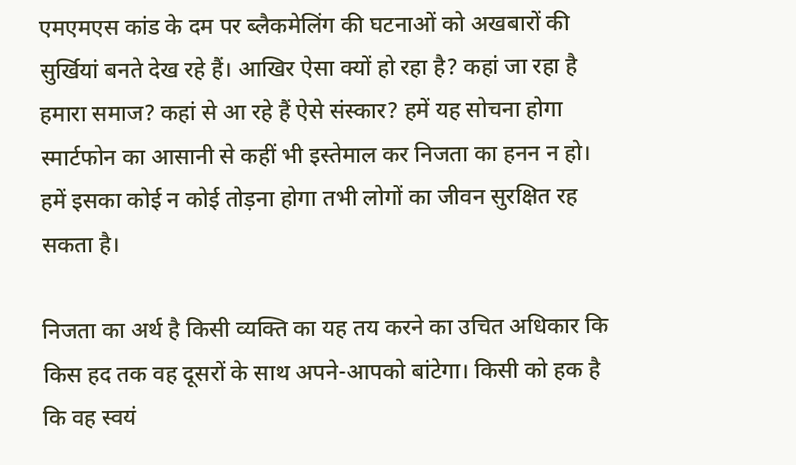एमएमएस कांड के दम पर ब्लैकमेलिंग की घटनाओं को अखबारों की सुर्खियां बनते देख रहे हैं। आखिर ऐसा क्यों हो रहा है? कहां जा रहा है हमारा समाज? कहां से आ रहे हैं ऐसे संस्कार? हमें यह सोचना होगा स्मार्टफोन का आसानी से कहीं भी इस्तेमाल कर निजता का हनन न हो। हमें इसका कोई न कोई तोड़ना होगा तभी लोगों का जीवन सुरक्षित रह सकता है।

निजता का अर्थ है किसी व्यक्ति का यह तय करने का उचित अधिकार कि किस हद तक वह दूसरों के साथ अपने-आपको बांटेगा। किसी को हक है कि वह स्वयं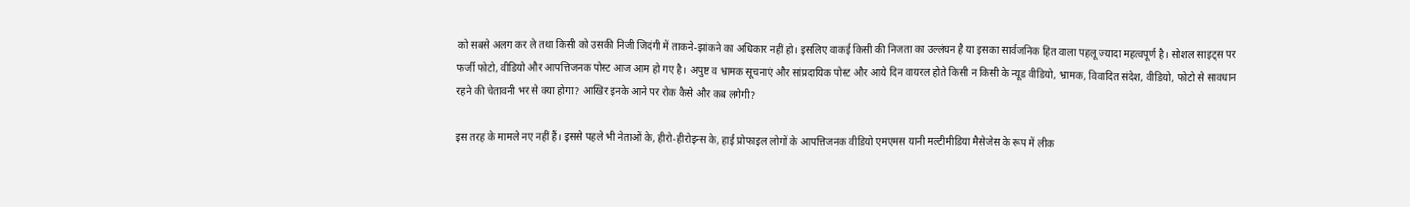को सबसे अलग कर ले तथा किसी को उसकी निजी जिदंगी में ताकने-झांकने का अधिकार नहीं हो। इसलिए वाकई किसी की निजता का उल्लंघन है या इसका सार्वजनिक हित वाला पहलू ज्यादा महत्वपूर्ण है। सोशल साइट्स पर फर्जी फोटो, वीडियो और आपत्तिजनक पोस्ट आज आम हो गए है। अपुष्ट व भ्रामक सूचनाएं और सांप्रदायिक पोस्ट और आये दिन वायरल होते किसी न किसी के न्यूड वीडियो, भ्रामक, विवादित संदेश, वीडियो, फोटो से सावधान रहने की चेतावनी भर से क्या होगा? आखिर इनके आने पर रोक कैसे और कब लगेगी?

इस तरह के मामले नए नहीं हैं। इससे पहले भी नेताओं के, हीरो-हीरोइन्‍स के, हाई प्रोफाइल लोगों के आपत्तिजनक वीडियो एमएमस यानी मल्टीमीडिया मैसेजेस के रूप में लीक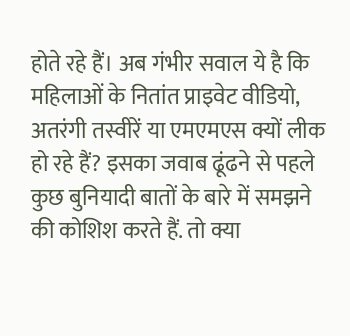होते रहे हैं। अब गंभीर सवाल ये है कि महिलाओं के नितांत प्राइवेट वीडियो, अतरंगी तस्वीरें या एमएमएस क्यों लीक हो रहे हैं? इसका जवाब ढूंढने से पहले कुछ बुनियादी बातों के बारे में समझने की कोशिश करते हैं. तो क्या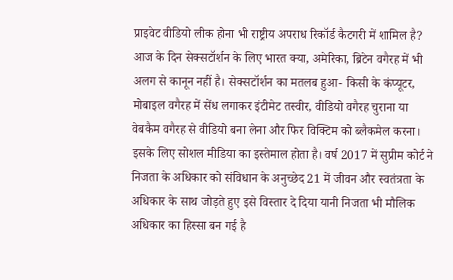प्राइवेट वीडियो लीक होना भी राष्ट्रीय अपराध रिकॉर्ड कैटगरी में शामिल है? आज के दिन सेक्सटॉर्शन के लिए भारत क्या, अमेरिका, ब्रिटेन वगैरह में भी अलग से कानून नहीं है। सेक्सटॉर्शन का मतलब हुआ- किसी के कंप्यूटर, मोबाइल वगैरह में सेंध लगाकर इंटीमेट तस्वीर, वीडियो वगैरह चुराना या वेबकैम वगैरह से वीडियो बना लेना और फिर विक्टिम को ब्लैकमेल करना। इसके लिए सोशल मीडिया का इस्तेमाल होता है। वर्ष 2017 में सुप्रीम कोर्ट ने निजता के अधिकार को संविधान के अनुच्छेद 21 में जीवन और स्वतंत्रता के अधिकार के साथ जोड़ते हुए इसे विस्तार दे दिया यानी निजता भी मौलिक अधिकार का हिस्सा बन गई है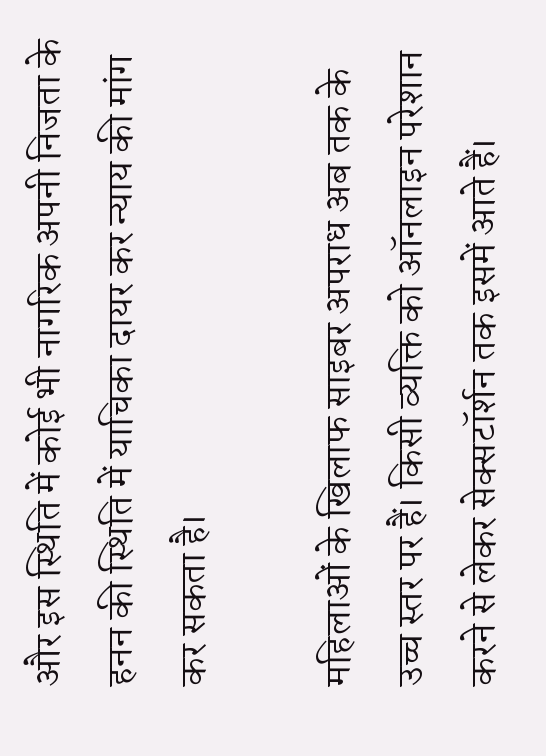और इस स्थिति में कोई भी नागरिक अपनी निजता के हनन की स्थिति में याचिका दायर कर न्याय की मांग कर सकता है।

महिलाओं के खिलाफ साइबर अपराध अब तक के उच्च स्तर पर हैं। किसी व्यक्ति को ऑनलाइन परेशान करने से लेकर सेक्सटॉर्शन तक इसमें आते हैं।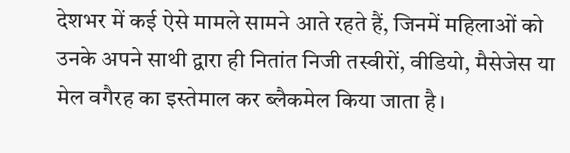देशभर में कई ऐसे मामले सामने आते रहते हैं, जिनमें महिलाओं को उनके अपने साथी द्वारा ही नितांत निजी तस्वीरों, वीडियो, मैसेजेस या मेल वगैरह का इस्तेमाल कर ब्लैकमेल किया जाता है।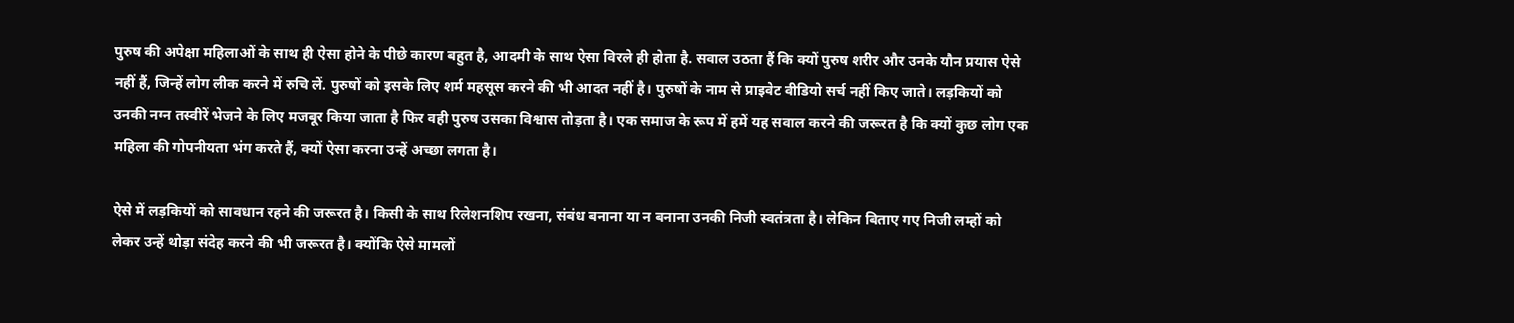पुरुष की अपेक्षा महिलाओं के साथ ही ऐसा होने के पीछे कारण बहुत है, आदमी के साथ ऐसा विरले ही होता है. सवाल उठता हैं कि क्यों पुरुष शरीर और उनके यौन प्रयास ऐसे नहीं हैं, जिन्हें लोग लीक करने में रुचि लें. पुरुषों को इसके लिए शर्म महसूस करने की भी आदत नहीं है। पुरुषों के नाम से प्राइवेट वीडियो सर्च नहीं किए जाते। लड़कियों को उनकी नग्न तस्वीरें भेजने के लिए मजबूर किया जाता है फिर वही पुरुष उसका विश्वास तोड़ता है। एक समाज के रूप में हमें यह सवाल करने की जरूरत है कि क्यों कुछ लोग एक महिला की गोपनीयता भंग करते हैं, क्यों ऐसा करना उन्हें अच्छा लगता है।

ऐसे में लड़कियों को सावधान रहने की जरूरत है। किसी के साथ रिलेशनशिप रखना, संबंध बनाना या न बनाना उनकी निजी स्वतंत्रता है। लेकिन बिताए गए निजी लम्हों को लेकर उन्हें थोड़ा संदेह करने की भी जरूरत है। क्योंकि ऐसे मामलों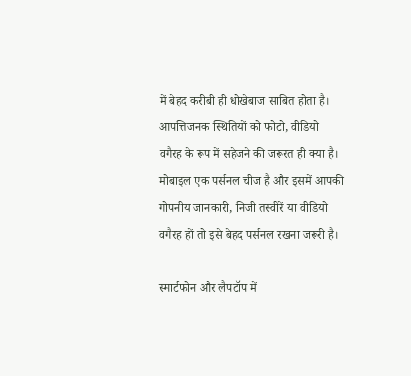में बेहद करीबी ही धोखेबाज साबित होता है। आपत्तिजनक स्थितियों को फोटो, वीडियो वगैरह के रूप में सहेजने की जरूरत ही क्या है। मोबाइल एक पर्सनल चीज है और इसमें आपकी गोपनीय जानकारी, निजी तस्वीरें या वीडियो वगैरह हों तो इसे बेहद पर्सनल रखना जरूरी है।

स्मार्टफोन और लैपटॉप में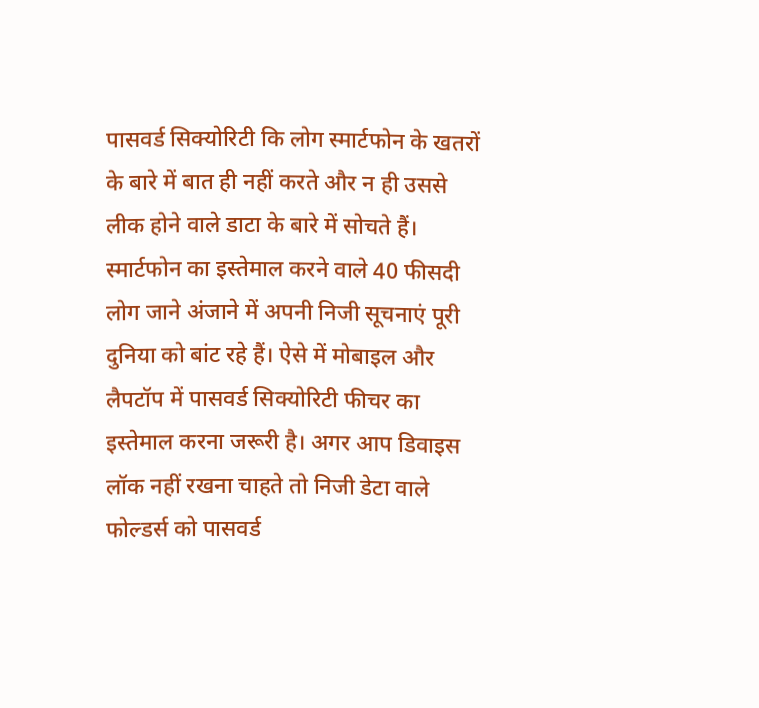पासवर्ड सिक्योरिटी कि लोग स्मार्टफोन के खतरों के बारे में बात ही नहीं करते और न ही उससे लीक होने वाले डाटा के बारे में सोचते हैं। स्मार्टफोन का इस्तेमाल करने वाले 40 फीसदी लोग जाने अंजाने में अपनी निजी सूचनाएं पूरी दुनिया को बांट रहे हैं। ऐसे में मोबाइल और लैपटॉप में पासवर्ड सिक्योरिटी फीचर का इस्तेमाल करना जरूरी है। अगर आप डिवाइस लॉक नहीं रखना चाहते तो निजी डेटा वाले फोल्डर्स को पासवर्ड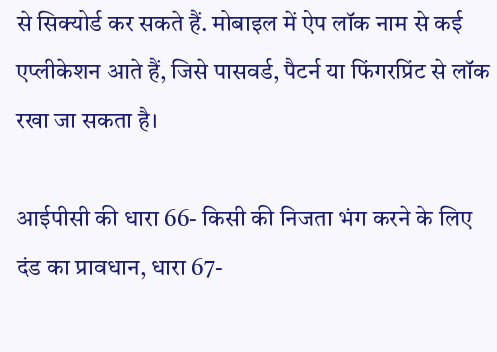से सिक्योर्ड कर सकते हैं. मोबाइल में ऐप लॉक नाम से कई एप्लीकेशन आते हैं, जिसे पासवर्ड, पैटर्न या फिंगरप्रिंट से लॉक रखा जा सकता है।

आईपीसी की धारा 66- किसी की निजता भंग करने के लिए दंड का प्रावधान, धारा 67-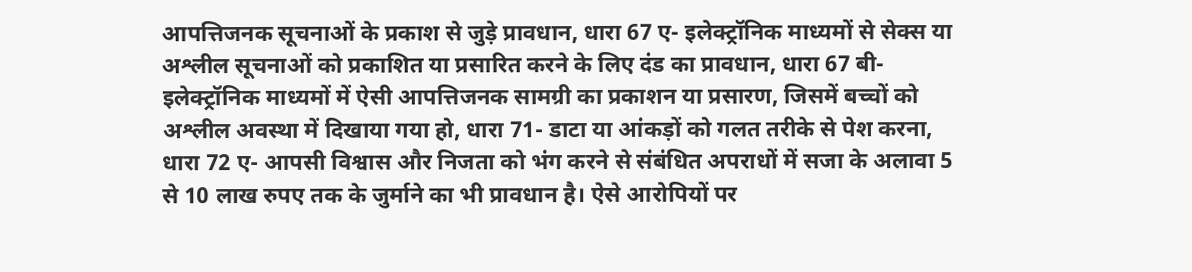आपत्तिजनक सूचनाओं के प्रकाश से जुड़े प्रावधान, धारा 67 ए- इलेक्ट्रॉनिक माध्यमों से सेक्स या अश्लील सूचनाओं को प्रकाशित या प्रसारित करने के लिए दंड का प्रावधान, धारा 67 बी- इलेक्ट्रॉनिक माध्यमों में ऐसी आपत्तिजनक सामग्री का प्रकाशन या प्रसारण, जिसमें बच्चों को अश्लील अवस्था में दिखाया गया हो, धारा 71- डाटा या आंकड़ों को गलत तरीके से पेश करना, धारा 72 ए- आपसी विश्वास और निजता को भंग करने से संबंधित अपराधों में सजा के अलावा 5 से 10 लाख रुपए तक के जुर्माने का भी प्रावधान है। ऐसे आरोपियों पर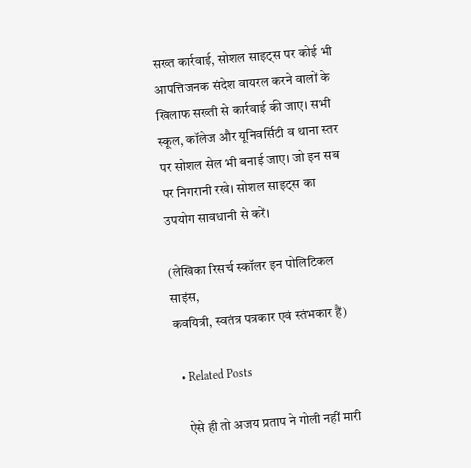सख्त कार्रवाई, सोशल साइट्स पर कोई भी आपत्तिजनक संदेश वायरल करने वालों के खिलाफ सख्ती से कार्रवाई की जाए। सभी स्कूल, कॉलेज और यूनिवर्सिटी व थाना स्तर पर सोशल सेल भी बनाई जाए। जो इन सब पर निगरानी रखे। सोशल साइट्स का उपयोग सावधानी से करें।

(लेखिका रिसर्च स्कॉलर इन पोलिटिकल साइंस,
कवयित्री, स्वतंत्र पत्रकार एवं स्तंभकार हैं)

  • Related Posts

    ऐसे ही तो अजय प्रताप ने गोली नहीं मारी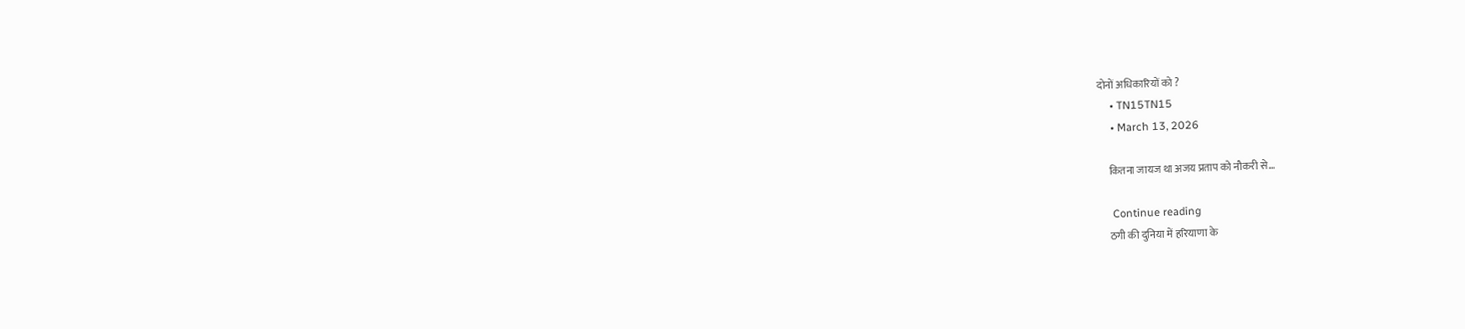दोनों अधिकारियों को ?
    • TN15TN15
    • March 13, 2026

    कितना जायज था अजय प्रताप को नौकरी से…

    Continue reading
    ठगी की दुनिया में हरियाणा के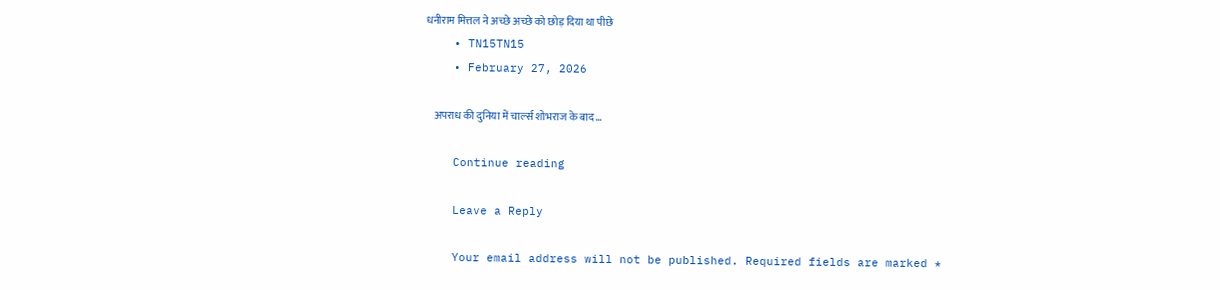धनीराम मित्तल ने अच्छे अच्छे को छोड़ दिया था पीछे
    • TN15TN15
    • February 27, 2026

    अपराध की दुनिया में चार्ल्स शोभराज के बाद…

    Continue reading

    Leave a Reply

    Your email address will not be published. Required fields are marked *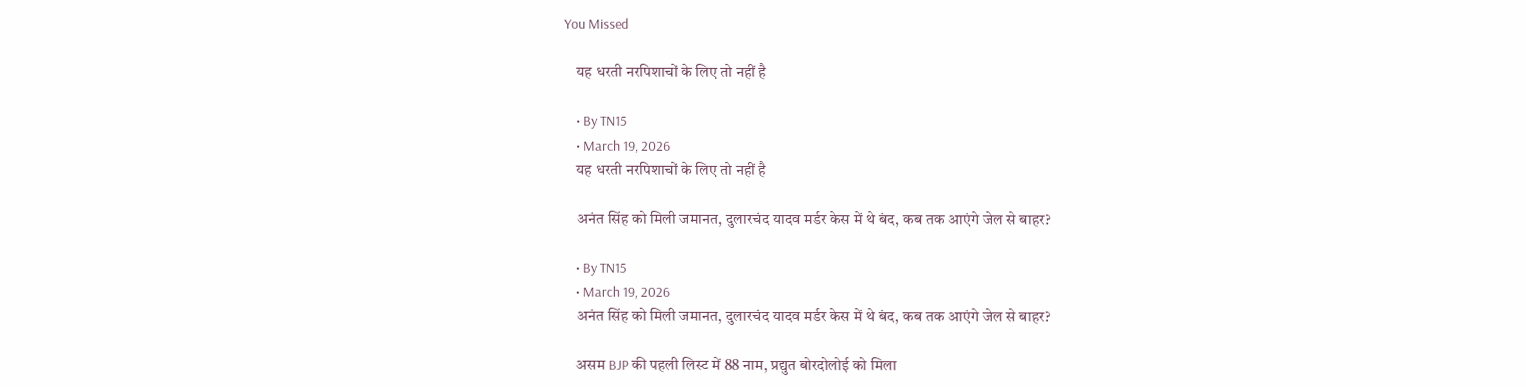You Missed

    यह धरती नरपिशाचों के लिए तो नहीं है

    • By TN15
    • March 19, 2026
    यह धरती नरपिशाचों के लिए तो नहीं है

    अनंत सिंह को मिली जमानत, दुलारचंद यादव मर्डर केस में थे बंद, कब तक आएंगे जेल से बाहर?

    • By TN15
    • March 19, 2026
    अनंत सिंह को मिली जमानत, दुलारचंद यादव मर्डर केस में थे बंद, कब तक आएंगे जेल से बाहर?

    असम BJP की पहली लिस्ट में 88 नाम, प्रद्युत बोरदोलोई को मिला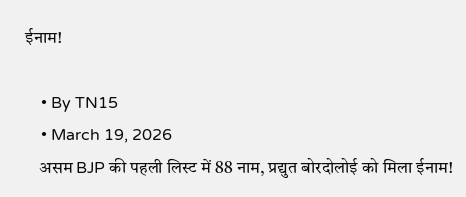ईनाम!

    • By TN15
    • March 19, 2026
    असम BJP की पहली लिस्ट में 88 नाम, प्रद्युत बोरदोलोई को मिला ईनाम!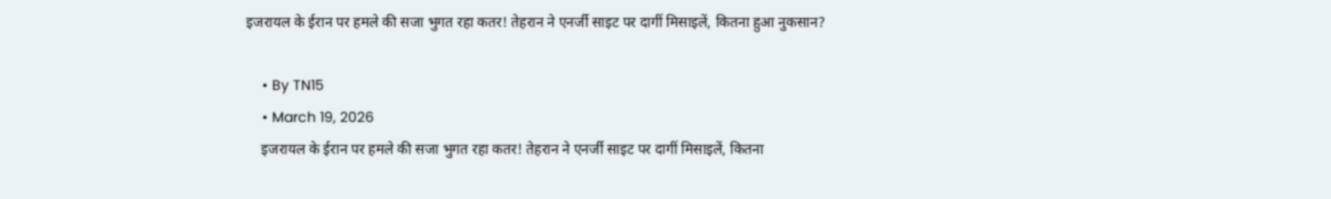इजरायल के ईरान पर हमले की सजा भुगत रहा कतर! तेहरान ने एनर्जी साइट पर दागीं मिसाइलें, कितना हुआ नुकसान?

    • By TN15
    • March 19, 2026
    इजरायल के ईरान पर हमले की सजा भुगत रहा कतर! तेहरान ने एनर्जी साइट पर दागीं मिसाइलें, कितना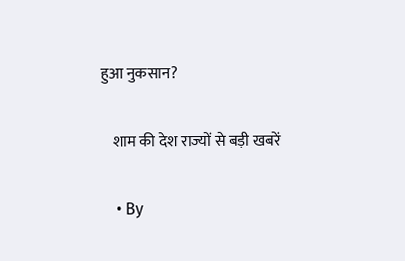हुआ नुकसान?

    शाम की देश राज्यों से बड़ी खबरें

    • By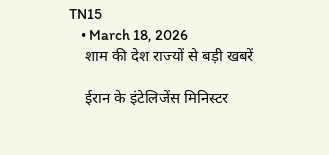TN15
    • March 18, 2026
    शाम की देश राज्यों से बड़ी खबरें

    ईरान के इंटेलिजेंस मिनिस्टर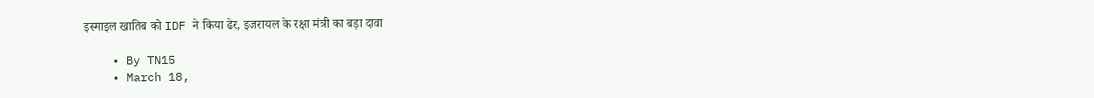इस्माइल खातिब को IDF ने किया ढेर, इजरायल के रक्षा मंत्री का बड़ा दावा

    • By TN15
    • March 18,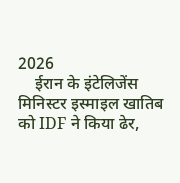2026
    ईरान के इंटेलिजेंस मिनिस्टर इस्माइल खातिब को IDF ने किया ढेर,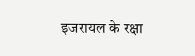इजरायल के रक्षा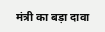मंत्री का बड़ा दावा